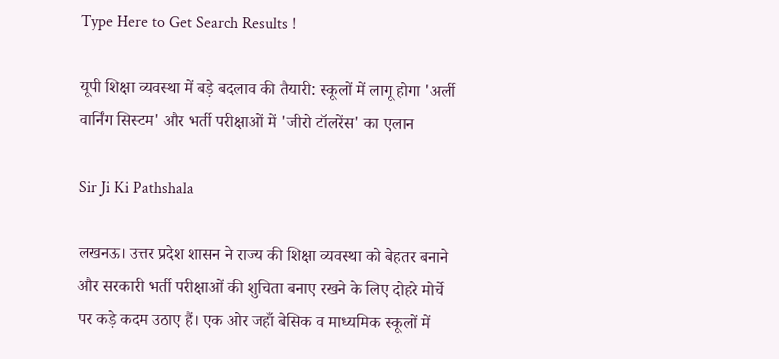Type Here to Get Search Results !

यूपी शिक्षा व्यवस्था में बड़े बदलाव की तैयारी: स्कूलों में लागू होगा 'अर्ली वार्निंग सिस्टम' और भर्ती परीक्षाओं में 'जीरो टॉलरेंस' का एलान

Sir Ji Ki Pathshala

लखनऊ। उत्तर प्रदेश शासन ने राज्य की शिक्षा व्यवस्था को बेहतर बनाने और सरकारी भर्ती परीक्षाओं की शुचिता बनाए रखने के लिए दोहरे मोर्चे पर कड़े कदम उठाए हैं। एक ओर जहाँ बेसिक व माध्यमिक स्कूलों में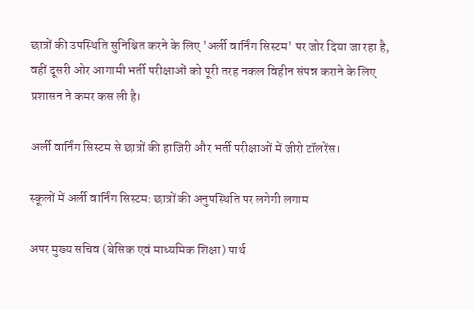छात्रों की उपस्थिति सुनिश्चित करने के लिए 'अर्ली वार्निंग सिस्टम' पर जोर दिया जा रहा है, वहीं दूसरी ओर आगामी भर्ती परीक्षाओं को पूरी तरह नकल विहीन संपन्न कराने के लिए प्रशासन ने कमर कस ली है।

अर्ली वार्निंग सिस्टम से छात्रों की हाजिरी और भर्ती परीक्षाओं में जीरो टॉलरेंस।

स्कूलों में अर्ली वार्निंग सिस्टम: छात्रों की अनुपस्थिति पर लगेगी लगाम

अपर मुख्य सचिव (बेसिक एवं माध्यमिक शिक्षा) पार्थ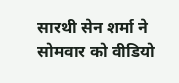सारथी सेन शर्मा ने सोमवार को वीडियो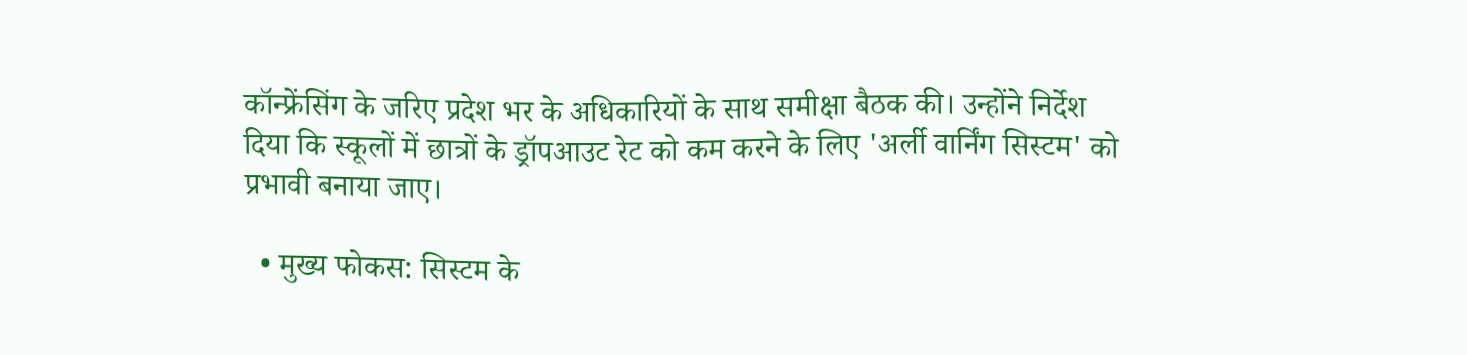कॉन्फ्रेंसिंग के जरिए प्रदेश भर के अधिकारियों के साथ समीक्षा बैठक की। उन्होंने निर्देश दिया कि स्कूलों में छात्रों के ड्रॉपआउट रेट को कम करने के लिए 'अर्ली वार्निंग सिस्टम' को प्रभावी बनाया जाए।

  • मुख्य फोकस: सिस्टम के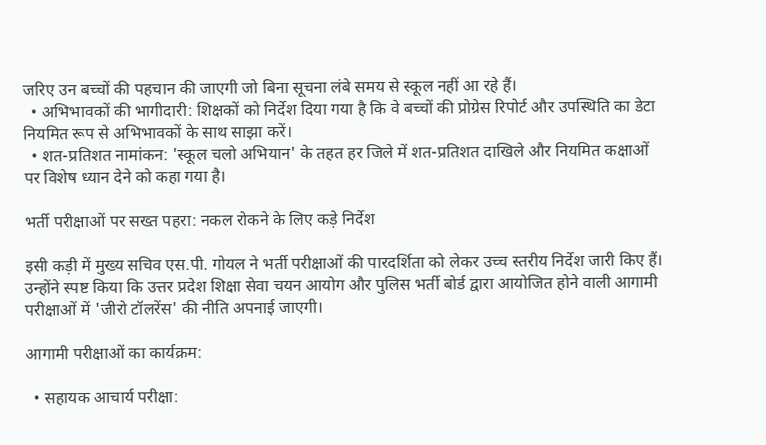जरिए उन बच्चों की पहचान की जाएगी जो बिना सूचना लंबे समय से स्कूल नहीं आ रहे हैं।
  • अभिभावकों की भागीदारी: शिक्षकों को निर्देश दिया गया है कि वे बच्चों की प्रोग्रेस रिपोर्ट और उपस्थिति का डेटा नियमित रूप से अभिभावकों के साथ साझा करें।
  • शत-प्रतिशत नामांकन: 'स्कूल चलो अभियान' के तहत हर जिले में शत-प्रतिशत दाखिले और नियमित कक्षाओं पर विशेष ध्यान देने को कहा गया है।

भर्ती परीक्षाओं पर सख्त पहरा: नकल रोकने के लिए कड़े निर्देश

इसी कड़ी में मुख्य सचिव एस.पी. गोयल ने भर्ती परीक्षाओं की पारदर्शिता को लेकर उच्च स्तरीय निर्देश जारी किए हैं। उन्होंने स्पष्ट किया कि उत्तर प्रदेश शिक्षा सेवा चयन आयोग और पुलिस भर्ती बोर्ड द्वारा आयोजित होने वाली आगामी परीक्षाओं में 'जीरो टॉलरेंस' की नीति अपनाई जाएगी।

आगामी परीक्षाओं का कार्यक्रम:

  • सहायक आचार्य परीक्षा: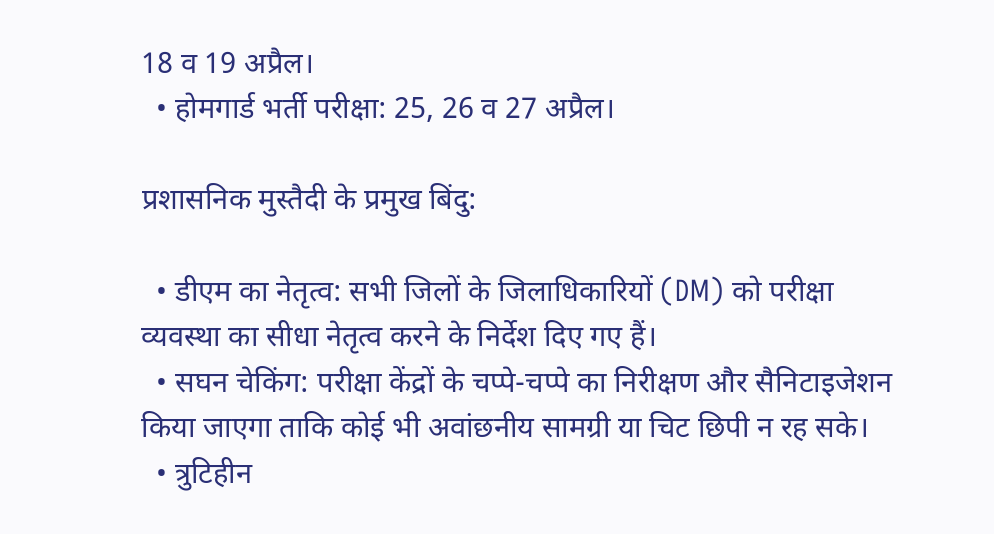18 व 19 अप्रैल।
  • होमगार्ड भर्ती परीक्षा: 25, 26 व 27 अप्रैल।

प्रशासनिक मुस्तैदी के प्रमुख बिंदु:

  • डीएम का नेतृत्व: सभी जिलों के जिलाधिकारियों (DM) को परीक्षा व्यवस्था का सीधा नेतृत्व करने के निर्देश दिए गए हैं।
  • सघन चेकिंग: परीक्षा केंद्रों के चप्पे-चप्पे का निरीक्षण और सैनिटाइजेशन किया जाएगा ताकि कोई भी अवांछनीय सामग्री या चिट छिपी न रह सके।
  • त्रुटिहीन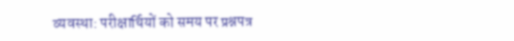व्यवस्था: परीक्षार्थियों को समय पर प्रश्नपत्र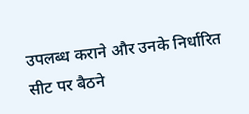उपलब्ध कराने और उनके निर्धारित सीट पर बैठने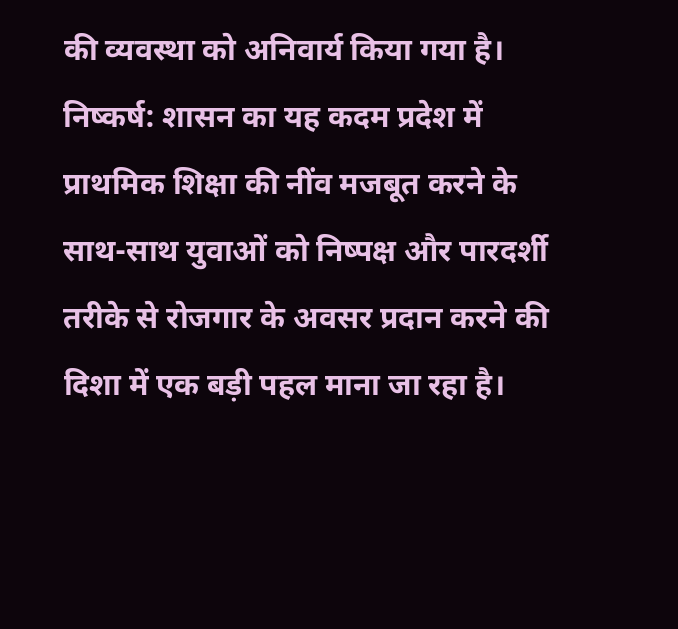की व्यवस्था को अनिवार्य किया गया है।
निष्कर्ष: शासन का यह कदम प्रदेश में प्राथमिक शिक्षा की नींव मजबूत करने के साथ-साथ युवाओं को निष्पक्ष और पारदर्शी तरीके से रोजगार के अवसर प्रदान करने की दिशा में एक बड़ी पहल माना जा रहा है।